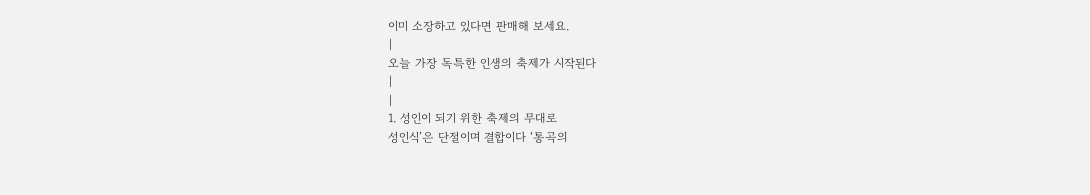이미 소장하고 있다면 판매해 보세요.
|
오늘 가장 독특한 인생의 축제가 시작된다
|
|
1. 성인이 되기 위한 축제의 무대로
성인식’은 단절이며 결합이다 ‘통곡의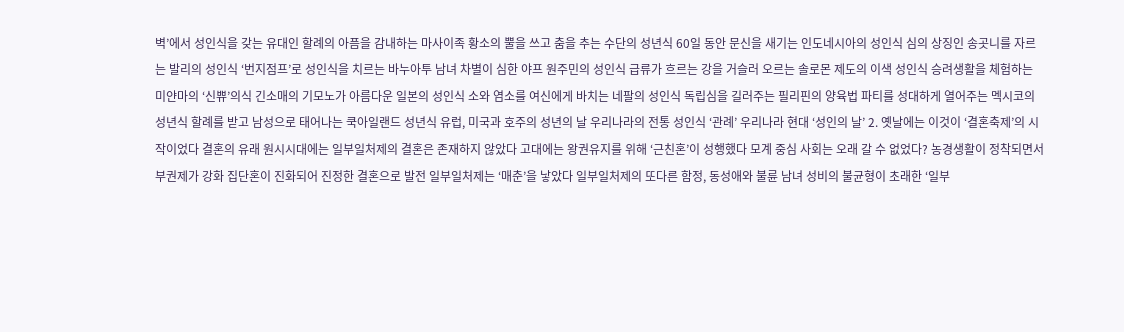벽’에서 성인식을 갖는 유대인 할례의 아픔을 감내하는 마사이족 황소의 뿔을 쓰고 춤을 추는 수단의 성년식 60일 동안 문신을 새기는 인도네시아의 성인식 심의 상징인 송곳니를 자르는 발리의 성인식 ‘번지점프’로 성인식을 치르는 바누아투 남녀 차별이 심한 야프 원주민의 성인식 급류가 흐르는 강을 거슬러 오르는 솔로몬 제도의 이색 성인식 승려생활을 체험하는 미얀마의 ‘신쀼’의식 긴소매의 기모노가 아름다운 일본의 성인식 소와 염소를 여신에게 바치는 네팔의 성인식 독립심을 길러주는 필리핀의 양육법 파티를 성대하게 열어주는 멕시코의 성년식 할례를 받고 남성으로 태어나는 쿡아일랜드 성년식 유럽, 미국과 호주의 성년의 날 우리나라의 전통 성인식 ‘관례’ 우리나라 현대 ‘성인의 날’ 2. 옛날에는 이것이 ‘결혼축제’의 시작이었다 결혼의 유래 원시시대에는 일부일처제의 결혼은 존재하지 않았다 고대에는 왕권유지를 위해 ‘근친혼’이 성행했다 모계 중심 사회는 오래 갈 수 없었다? 농경생활이 정착되면서 부권제가 강화 집단혼이 진화되어 진정한 결혼으로 발전 일부일처제는 ‘매춘’을 낳았다 일부일처제의 또다른 함정, 동성애와 불륜 남녀 성비의 불균형이 초래한 ‘일부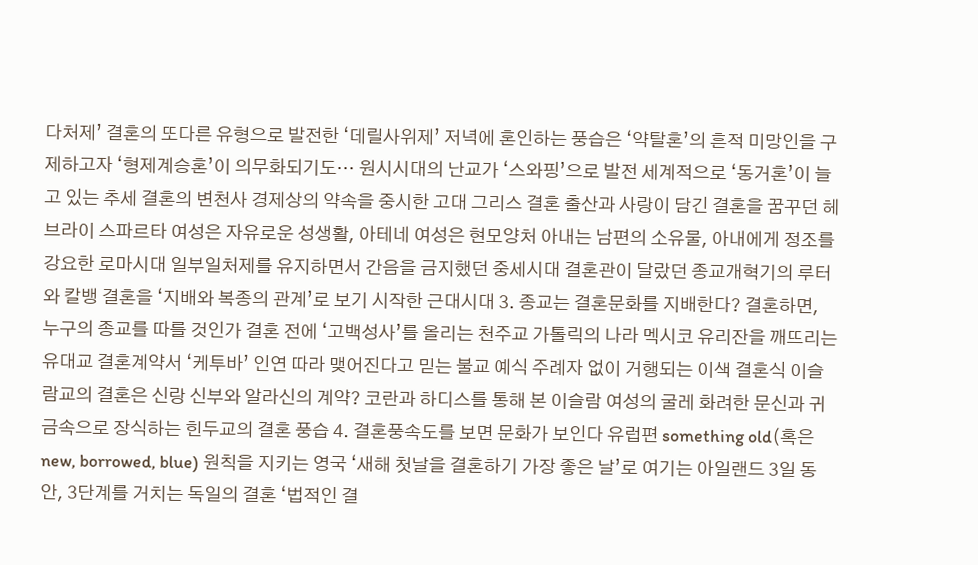다처제’ 결혼의 또다른 유형으로 발전한 ‘데릴사위제’ 저녁에 혼인하는 풍습은 ‘약탈혼’의 흔적 미망인을 구제하고자 ‘형제계승혼’이 의무화되기도… 원시시대의 난교가 ‘스와핑’으로 발전 세계적으로 ‘동거혼’이 늘고 있는 추세 결혼의 변천사 경제상의 약속을 중시한 고대 그리스 결혼 출산과 사랑이 담긴 결혼을 꿈꾸던 헤브라이 스파르타 여성은 자유로운 성생활, 아테네 여성은 현모양처 아내는 남편의 소유물, 아내에게 정조를 강요한 로마시대 일부일처제를 유지하면서 간음을 금지했던 중세시대 결혼관이 달랐던 종교개혁기의 루터와 칼뱅 결혼을 ‘지배와 복종의 관계’로 보기 시작한 근대시대 3. 종교는 결혼문화를 지배한다? 결혼하면, 누구의 종교를 따를 것인가 결혼 전에 ‘고백성사’를 올리는 천주교 가톨릭의 나라 멕시코 유리잔을 깨뜨리는 유대교 결혼계약서 ‘케투바’ 인연 따라 맺어진다고 믿는 불교 예식 주례자 없이 거행되는 이색 결혼식 이슬람교의 결혼은 신랑 신부와 알라신의 계약? 코란과 하디스를 통해 본 이슬람 여성의 굴레 화려한 문신과 귀금속으로 장식하는 힌두교의 결혼 풍습 4. 결혼풍속도를 보면 문화가 보인다 유럽편 something old(혹은 new, borrowed, blue) 원칙을 지키는 영국 ‘새해 첫날을 결혼하기 가장 좋은 날’로 여기는 아일랜드 3일 동안, 3단계를 거치는 독일의 결혼 ‘법적인 결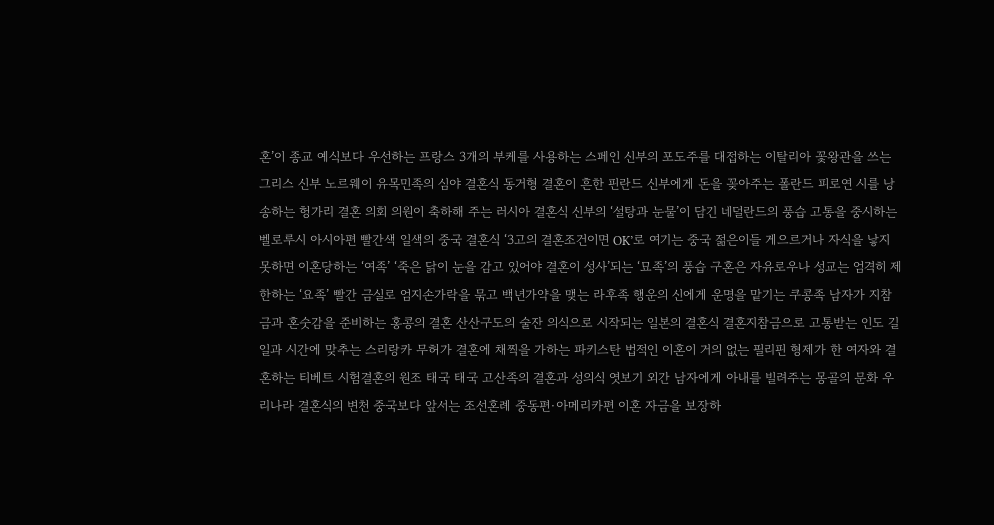혼’이 종교 예식보다 우선하는 프랑스 3개의 부케를 사용하는 스페인 신부의 포도주를 대접하는 이탈리아 꽃왕관을 쓰는 그리스 신부 노르웨이 유목민족의 심야 결혼식 동거형 결혼이 흔한 핀란드 신부에게 돈을 꽂아주는 폴란드 피로연 시를 낭송하는 헝가리 결혼 의회 의원이 축하해 주는 러시아 결혼식 신부의 ‘설탕과 눈물’이 담긴 네덜란드의 풍습 고통을 중시하는 벨로루시 아시아편 빨간색 일색의 중국 결혼식 ‘3고의 결혼조건이면 OK’로 여기는 중국 젊은이들 게으르거나 자식을 낳지 못하면 이혼당하는 ‘여족’ ‘죽은 닭이 눈을 감고 있어야 결혼이 성사’되는 ‘묘족’의 풍습 구혼은 자유로우나 성교는 엄격히 제한하는 ‘요족’ 빨간 금실로 엄지손가락을 묶고 백년가약을 맺는 라후족 행운의 신에게 운명을 맡기는 쿠콩족 남자가 지참금과 혼숫감을 준비하는 홍콩의 결혼 산산구도의 술잔 의식으로 시작되는 일본의 결혼식 결혼지참금으로 고통받는 인도 길일과 시간에 맞추는 스리랑카 무허가 결혼에 채찍을 가하는 파키스탄 법적인 이혼이 거의 없는 필리핀 형제가 한 여자와 결혼하는 티베트 시험결혼의 원조 태국 태국 고산족의 결혼과 성의식 엿보기 외간 남자에게 아내를 빌려주는 몽골의 문화 우리나라 결혼식의 변천 중국보다 앞서는 조선혼례 중동편·아메리카편 이혼 자금을 보장하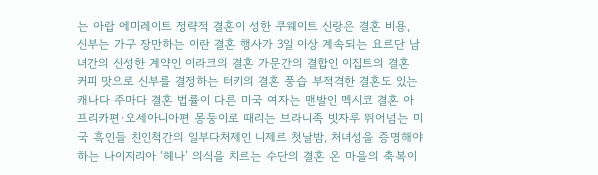는 아랍 에미레이트 정략적 결혼이 성한 쿠웨이트 신랑은 결혼 비용, 신부는 가구 장만하는 이란 결혼 행사가 3일 이상 계속되는 요르단 남녀간의 신성한 계약인 이라크의 결혼 가문간의 결합인 이집트의 결혼 커피 맛으로 신부를 결정하는 터키의 결혼 풍습 부적격한 결혼도 있는 캐나다 주마다 결혼 법률이 다른 미국 여자는 맨발인 멕시코 결혼 아프리카편·오세아니아편 몽둥이로 때리는 브라니족 빗자루 뛰어넘는 미국 흑인들 친인척간의 일부다처제인 니제르 첫날밤, 처녀성을 증명해야 하는 나이지리아 ‘헤나’ 의식을 치르는 수단의 결혼 온 마을의 축복이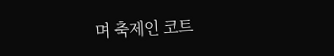며 축제인 코트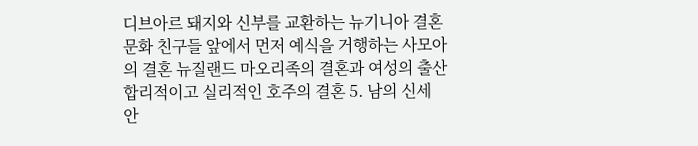디브아르 돼지와 신부를 교환하는 뉴기니아 결혼문화 친구들 앞에서 먼저 예식을 거행하는 사모아의 결혼 뉴질랜드 마오리족의 결혼과 여성의 출산 합리적이고 실리적인 호주의 결혼 5. 남의 신세 안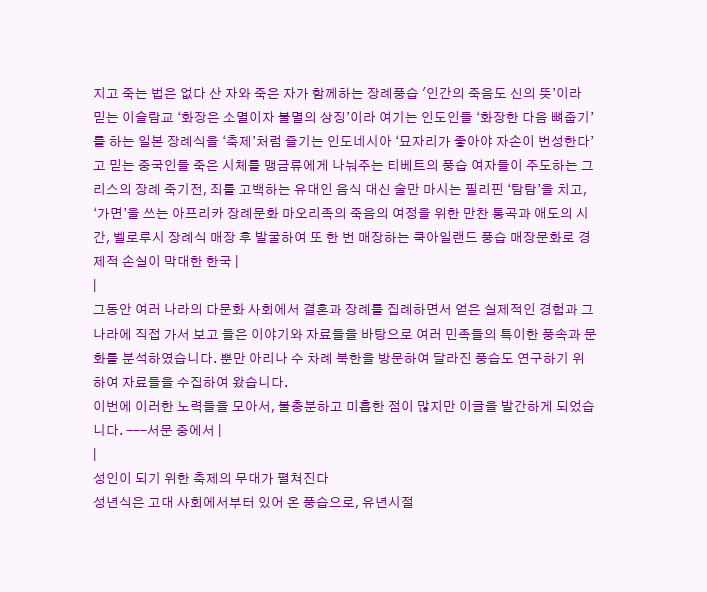지고 죽는 법은 없다 산 자와 죽은 자가 함께하는 장례풍습 '인간의 죽음도 신의 뜻’이라 믿는 이슬람교 ‘화장은 소멸이자 불멸의 상징’이라 여기는 인도인들 ‘화장한 다음 뼈줍기’를 하는 일본 장례식을 ‘축제’처럼 즐기는 인도네시아 ‘묘자리가 좋아야 자손이 번성한다’고 믿는 중국인들 죽은 시체를 맹금류에게 나눠주는 티베트의 풍습 여자들이 주도하는 그리스의 장례 죽기전, 죄를 고백하는 유대인 음식 대신 술만 마시는 필리핀 ‘탐탐’을 치고, ‘가면’을 쓰는 아프리카 장례문화 마오리족의 죽음의 여정을 위한 만찬 통곡과 애도의 시간, 벨로루시 장례식 매장 후 발굴하여 또 한 번 매장하는 쿡아일랜드 풍습 매장문화로 경제적 손실이 막대한 한국 |
|
그동안 여러 나라의 다문화 사회에서 결혼과 장례를 집례하면서 얻은 실제적인 경험과 그 나라에 직접 가서 보고 들은 이야기와 자료들을 바탕으로 여러 민족들의 특이한 풍속과 문화를 분석하였습니다. 뿐만 아리나 수 차례 북한을 방문하여 달라진 풍습도 연구하기 위하여 자료들을 수집하여 왔습니다.
이번에 이러한 노력들을 모아서, 불충분하고 미흡한 점이 많지만 이글을 발간하게 되었습니다. ---서문 중에서 |
|
성인이 되기 위한 축제의 무대가 펼쳐진다
성년식은 고대 사회에서부터 있어 온 풍습으로, 유년시절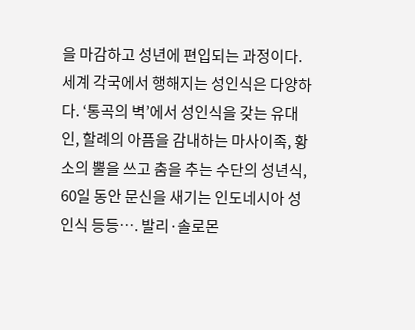을 마감하고 성년에 편입되는 과정이다. 세계 각국에서 행해지는 성인식은 다양하다. ‘통곡의 벽’에서 성인식을 갖는 유대인, 할례의 아픔을 감내하는 마사이족, 황소의 뿔을 쓰고 춤을 추는 수단의 성년식, 60일 동안 문신을 새기는 인도네시아 성인식 등등…. 발리·솔로몬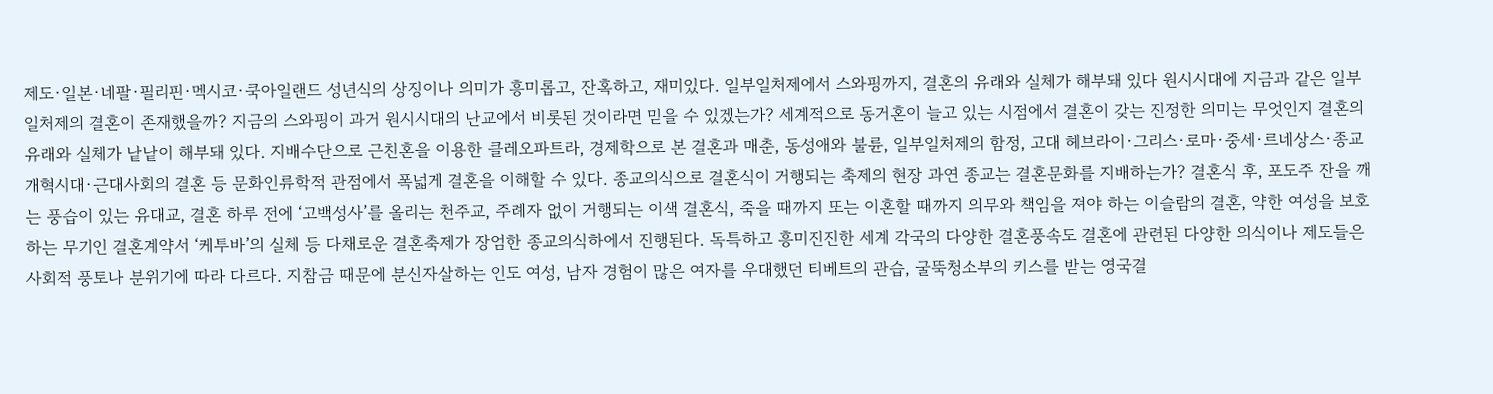제도·일본·네팔·필리핀·멕시코·쿡아일랜드 성년식의 상징이나 의미가 흥미롭고, 잔혹하고, 재미있다. 일부일처제에서 스와핑까지, 결혼의 유래와 실체가 해부돼 있다 원시시대에 지금과 같은 일부일처제의 결혼이 존재했을까? 지금의 스와핑이 과거 원시시대의 난교에서 비롯된 것이라면 믿을 수 있겠는가? 세계적으로 동거혼이 늘고 있는 시점에서 결혼이 갖는 진정한 의미는 무엇인지 결혼의 유래와 실체가 낱낱이 해부돼 있다. 지배수단으로 근친혼을 이용한 클레오파트라, 경제학으로 본 결혼과 매춘, 동성애와 불륜, 일부일처제의 함정, 고대 헤브라이·그리스·로마·중세·르네상스·종교개혁시대·근대사회의 결혼 등 문화인류학적 관점에서 폭넓게 결혼을 이해할 수 있다. 종교의식으로 결혼식이 거행되는 축제의 현장 과연 종교는 결혼문화를 지배하는가? 결혼식 후, 포도주 잔을 깨는 풍습이 있는 유대교, 결혼 하루 전에 ‘고백성사’를 올리는 천주교, 주례자 없이 거행되는 이색 결혼식, 죽을 때까지 또는 이혼할 때까지 의무와 책임을 져야 하는 이슬람의 결혼, 약한 여성을 보호하는 무기인 결혼계약서 ‘케투바’의 실체 등 다채로운 결혼축제가 장엄한 종교의식하에서 진행된다. 독특하고 흥미진진한 세계 각국의 다양한 결혼풍속도 결혼에 관련된 다양한 의식이나 제도들은 사회적 풍토나 분위기에 따라 다르다. 지참금 때문에 분신자살하는 인도 여성, 남자 경험이 많은 여자를 우대했던 티베트의 관습, 굴뚝청소부의 키스를 받는 영국결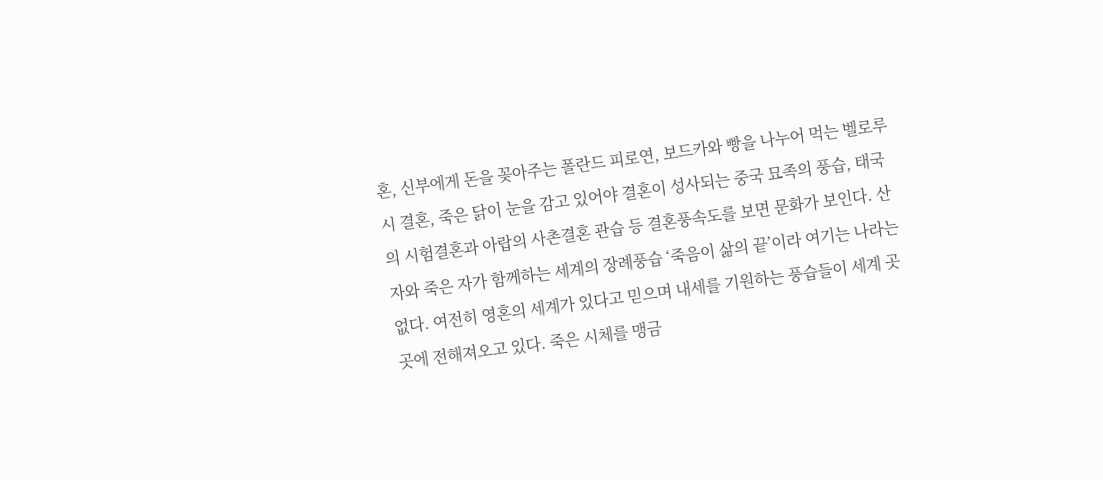혼, 신부에게 돈을 꽂아주는 폴란드 피로연, 보드카와 빵을 나누어 먹는 벨로루시 결혼, 죽은 닭이 눈을 감고 있어야 결혼이 성사되는 중국 묘족의 풍습, 태국의 시험결혼과 아랍의 사촌결혼 관습 등 결혼풍속도를 보면 문화가 보인다. 산 자와 죽은 자가 함께하는 세계의 장례풍습 ‘죽음이 삶의 끝’이라 여기는 나라는 없다. 여전히 영혼의 세계가 있다고 믿으며 내세를 기원하는 풍습들이 세계 곳곳에 전해져오고 있다. 죽은 시체를 맹금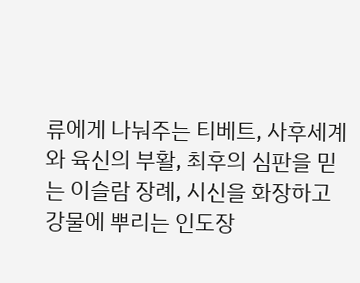류에게 나눠주는 티베트, 사후세계와 육신의 부활, 최후의 심판을 믿는 이슬람 장례, 시신을 화장하고 강물에 뿌리는 인도장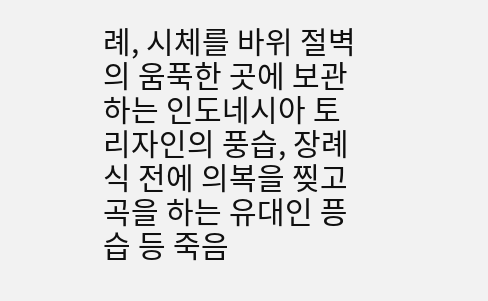례, 시체를 바위 절벽의 움푹한 곳에 보관하는 인도네시아 토리자인의 풍습, 장례식 전에 의복을 찢고 곡을 하는 유대인 픙습 등 죽음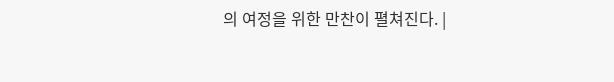의 여정을 위한 만찬이 펼쳐진다. |